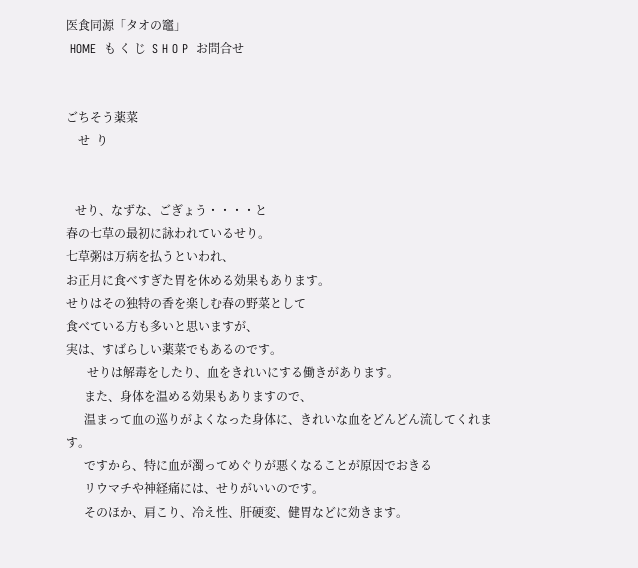医食同源「タオの竈」
 HOME  も く じ  S H O P  お問合せ


ごちそう薬菜
    せ  り


   せり、なずな、ごぎょう・・・・と
春の七草の最初に詠われているせり。
七草粥は万病を払うといわれ、
お正月に食べすぎた胃を休める効果もあります。
せりはその独特の香を楽しむ春の野菜として
食べている方も多いと思いますが、
実は、すばらしい薬菜でもあるのです。
       せりは解毒をしたり、血をきれいにする働きがあります。
      また、身体を温める効果もありますので、
      温まって血の巡りがよくなった身体に、きれいな血をどんどん流してくれます。
      ですから、特に血が濁ってめぐりが悪くなることが原因でおきる
      リウマチや神経痛には、せりがいいのです。
      そのほか、肩こり、冷え性、肝硬変、健胃などに効きます。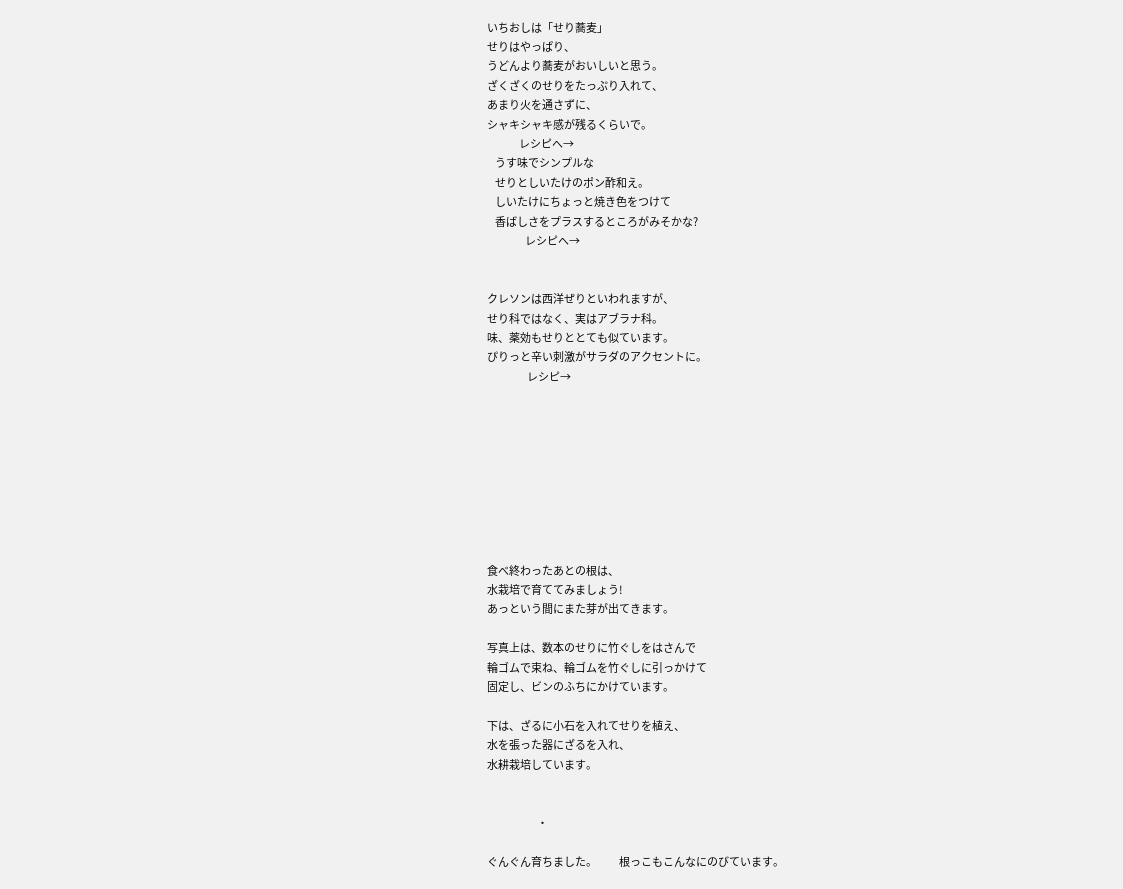いちおしは「せり蕎麦」
せりはやっぱり、
うどんより蕎麦がおいしいと思う。
ざくざくのせりをたっぷり入れて、
あまり火を通さずに、
シャキシャキ感が残るくらいで。
                レシピへ→
    うす味でシンプルな
    せりとしいたけのポン酢和え。
    しいたけにちょっと焼き色をつけて
    香ばしさをプラスするところがみそかな?
                   レシピへ→


クレソンは西洋ぜりといわれますが、
せり科ではなく、実はアブラナ科。
味、薬効もせりととても似ています。
ぴりっと辛い刺激がサラダのアクセントに。
                    レシピ→









食べ終わったあとの根は、
水栽培で育ててみましょう!
あっという間にまた芽が出てきます。

写真上は、数本のせりに竹ぐしをはさんで
輪ゴムで束ね、輪ゴムを竹ぐしに引っかけて
固定し、ビンのふちにかけています。

下は、ざるに小石を入れてせりを植え、
水を張った器にざるを入れ、
水耕栽培しています。


                         ・

ぐんぐん育ちました。           根っこもこんなにのびています。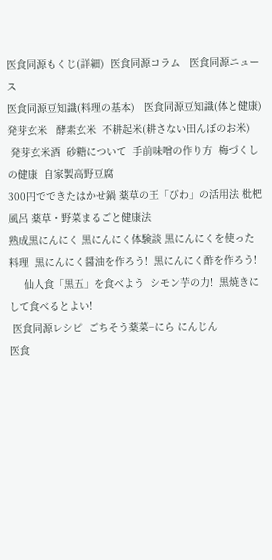医食同源もくじ(詳細)  医食同源コラム   医食同源ニュース
医食同源豆知識(料理の基本)   医食同源豆知識(体と健康)
発芽玄米   酵素玄米  不耕起米(耕さない田んぼのお米)
 発芽玄米酒  砂糖について  手前味噌の作り方  梅づくしの健康  自家製高野豆腐
300円でできたはかせ鍋 薬草の王「びわ」の活用法 枇杷風呂 薬草・野菜まるごと健康法
熟成黒にんにく 黒にんにく体験談 黒にんにくを使った料理  黒にんにく醤油を作ろう!  黒にんにく酢を作ろう!
     仙人食「黒五」を食べよう  シモン芋の力!  黒焼きにして食べるとよい!
 医食同源レシピ  ごちそう薬菜−にら にんじん
医食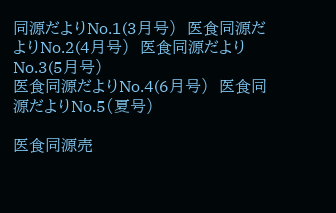同源だよりNo.1(3月号)  医食同源だよりNo.2(4月号)  医食同源だよりNo.3(5月号)
医食同源だよりNo.4(6月号)  医食同源だよりNo.5(夏号)

医食同源売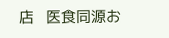店   医食同源お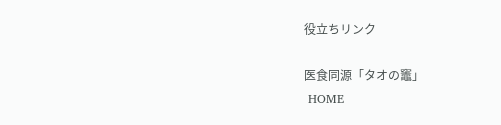役立ちリンク

医食同源「タオの竈」
 HOME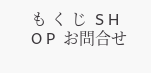も く じ  S H O P  お問合せ